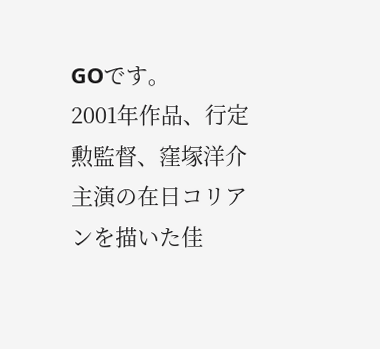GOです。
2001年作品、行定勲監督、窪塚洋介主演の在日コリアンを描いた佳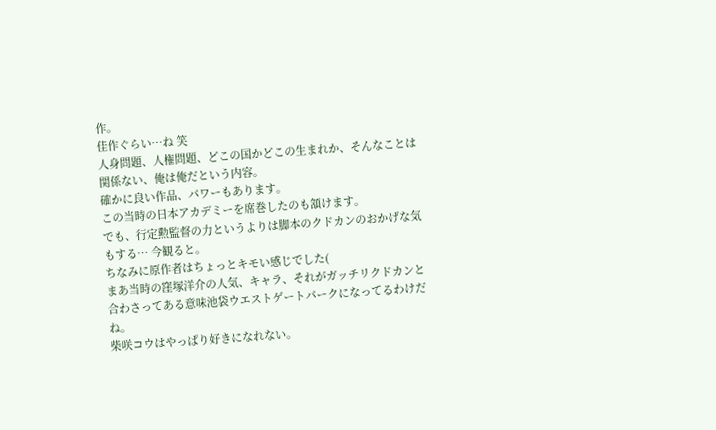作。
佳作ぐらい…ね 笑
人身問題、人権問題、どこの国かどこの生まれか、そんなことは関係ない、俺は俺だという内容。
確かに良い作品、パワーもあります。
この当時の日本アカデミーを席巻したのも頷けます。
でも、行定勲監督の力というよりは脚本のクドカンのおかげな気もする… 今観ると。
ちなみに原作者はちょっとキモい感じでした(
まあ当時の窪塚洋介の人気、キャラ、それがガッチリクドカンと合わさってある意味池袋ウエストゲートパークになってるわけだね。
柴咲コウはやっぱり好きになれない。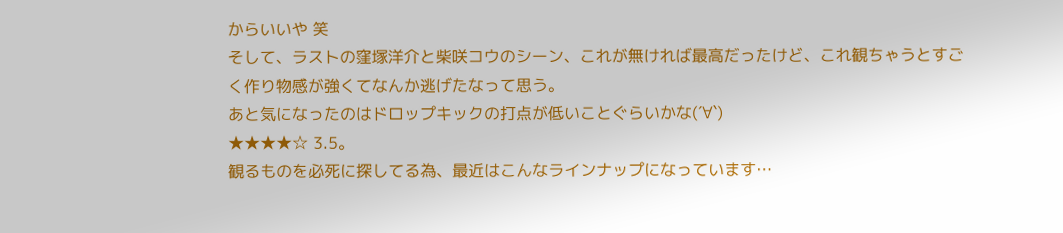からいいや 笑
そして、ラストの窪塚洋介と柴咲コウのシーン、これが無ければ最高だったけど、これ観ちゃうとすごく作り物感が強くてなんか逃げたなって思う。
あと気になったのはドロップキックの打点が低いことぐらいかな(´∀`)
★★★★☆ 3.5。
観るものを必死に探してる為、最近はこんなラインナップになっています…